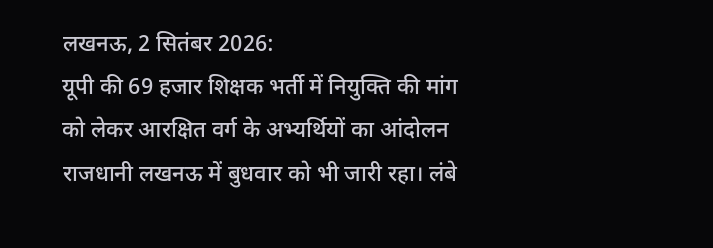लखनऊ, 2 सितंबर 2026:
यूपी की 69 हजार शिक्षक भर्ती में नियुक्ति की मांग को लेकर आरक्षित वर्ग के अभ्यर्थियों का आंदोलन राजधानी लखनऊ में बुधवार को भी जारी रहा। लंबे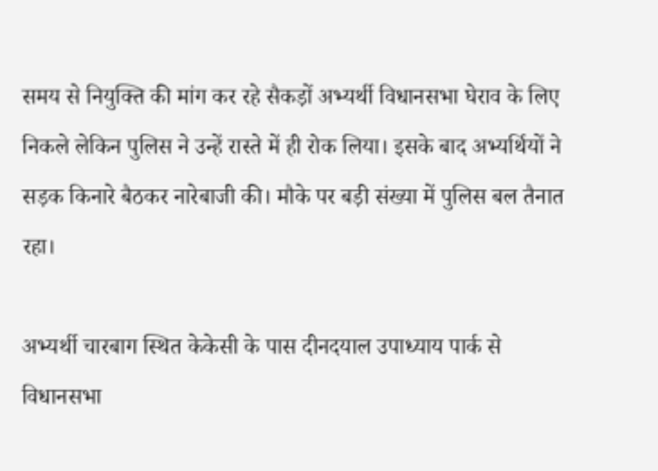समय से नियुक्ति की मांग कर रहे सैकड़ों अभ्यर्थी विधानसभा घेराव के लिए निकले लेकिन पुलिस ने उन्हें रास्ते में ही रोक लिया। इसके बाद अभ्यर्थियों ने सड़क किनारे बैठकर नारेबाजी की। मौके पर बड़ी संख्या में पुलिस बल तैनात रहा।

अभ्यर्थी चारबाग स्थित केकेसी के पास दीनदयाल उपाध्याय पार्क से विधानसभा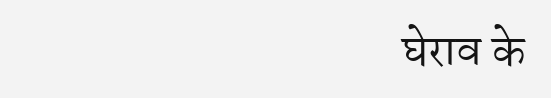घेराव के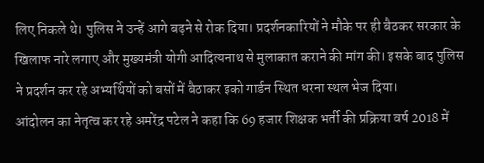लिए निकले थे। पुलिस ने उन्हें आगे बढ़ने से रोक दिया। प्रदर्शनकारियों ने मौके पर ही बैठकर सरकार के खिलाफ नारे लगाए और मुख्यमंत्री योगी आदित्यनाथ से मुलाकात कराने की मांग की। इसके बाद पुलिस ने प्रदर्शन कर रहे अभ्यर्थियों को बसों में बैठाकर इको गार्डन स्थित धरना स्थल भेज दिया।
आंदोलन का नेतृत्व कर रहे अमरेंद्र पटेल ने कहा कि 69 हजार शिक्षक भर्ती की प्रक्रिया वर्ष 2018 में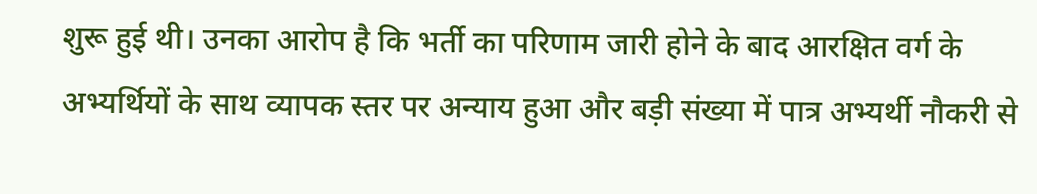शुरू हुई थी। उनका आरोप है कि भर्ती का परिणाम जारी होने के बाद आरक्षित वर्ग के अभ्यर्थियों के साथ व्यापक स्तर पर अन्याय हुआ और बड़ी संख्या में पात्र अभ्यर्थी नौकरी से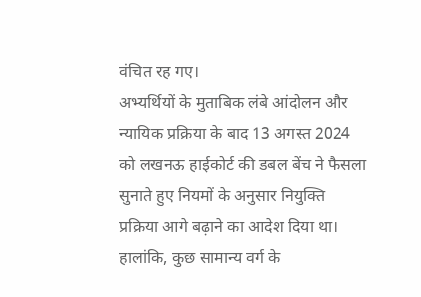वंचित रह गए।
अभ्यर्थियों के मुताबिक लंबे आंदोलन और न्यायिक प्रक्रिया के बाद 13 अगस्त 2024 को लखनऊ हाईकोर्ट की डबल बेंच ने फैसला सुनाते हुए नियमों के अनुसार नियुक्ति प्रक्रिया आगे बढ़ाने का आदेश दिया था। हालांकि, कुछ सामान्य वर्ग के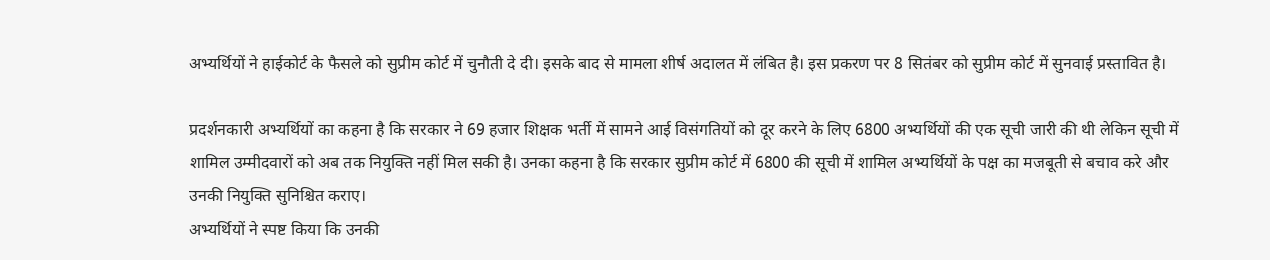अभ्यर्थियों ने हाईकोर्ट के फैसले को सुप्रीम कोर्ट में चुनौती दे दी। इसके बाद से मामला शीर्ष अदालत में लंबित है। इस प्रकरण पर 8 सितंबर को सुप्रीम कोर्ट में सुनवाई प्रस्तावित है।

प्रदर्शनकारी अभ्यर्थियों का कहना है कि सरकार ने 69 हजार शिक्षक भर्ती में सामने आई विसंगतियों को दूर करने के लिए 6800 अभ्यर्थियों की एक सूची जारी की थी लेकिन सूची में शामिल उम्मीदवारों को अब तक नियुक्ति नहीं मिल सकी है। उनका कहना है कि सरकार सुप्रीम कोर्ट में 6800 की सूची में शामिल अभ्यर्थियों के पक्ष का मजबूती से बचाव करे और उनकी नियुक्ति सुनिश्चित कराए।
अभ्यर्थियों ने स्पष्ट किया कि उनकी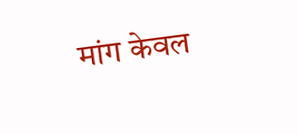मांग केवल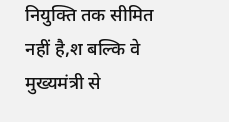नियुक्ति तक सीमित नहीं है,श बल्कि वे मुख्यमंत्री से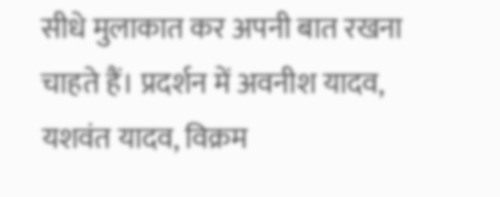सीधे मुलाकात कर अपनी बात रखना चाहते हैं। प्रदर्शन में अवनीश यादव, यशवंत यादव, विक्रम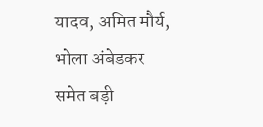यादव, अमित मौर्य, भोला अंबेडकर समेत बड़ी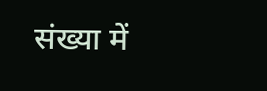संख्या में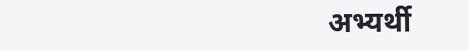अभ्यर्थी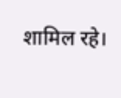शामिल रहे।